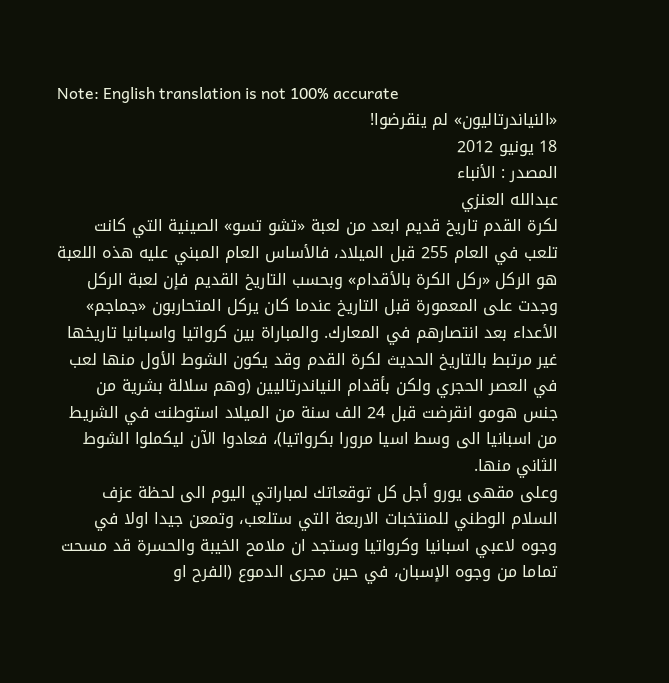Note: English translation is not 100% accurate
«النياندرتاليون» لم ينقرضوا!
18 يونيو 2012
المصدر : الأنباء
عبدالله العنزي
لكرة القدم تاريخ قديم ابعد من لعبة «تشو تسو» الصينية التي كانت تلعب في العام 255 قبل الميلاد، فالأساس العام المبني عليه هذه اللعبة هو الركل «ركل الكرة بالأقدام» وبحسب التاريخ القديم فإن لعبة الركل وجدت على المعمورة قبل التاريخ عندما كان يركل المتحاربون «جماجم» الأعداء بعد انتصارهم في المعارك. والمباراة بين كرواتيا واسبانيا تاريخها غير مرتبط بالتاريخ الحديث لكرة القدم وقد يكون الشوط الأول منها لعب في العصر الحجري ولكن بأقدام النياندرتاليين (وهم سلالة بشرية من جنس هومو انقرضت قبل 24 الف سنة من الميلاد استوطنت في الشريط من اسبانيا الى وسط اسيا مرورا بكرواتيا)، فعادوا الآن ليكملوا الشوط الثاني منها.
وعلى مقهى يورو أجل كل توقعاتك لمباراتي اليوم الى لحظة عزف السلام الوطني للمنتخبات الاربعة التي ستلعب، وتمعن جيدا اولا في وجوه لاعبي اسبانيا وكرواتيا وستجد ان ملامح الخيبة والحسرة قد مسحت تماما من وجوه الإسبان، في حين مجرى الدموع (الفرح او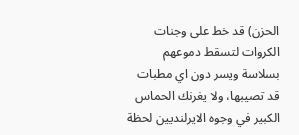الحزن) قد خط على وجنات الكروات لتسقط دموعهم بسلاسة ويسر دون اي مطبات قد تصيبها، ولا يغرنك الحماس الكبير في وجوه الايرلنديين لحظة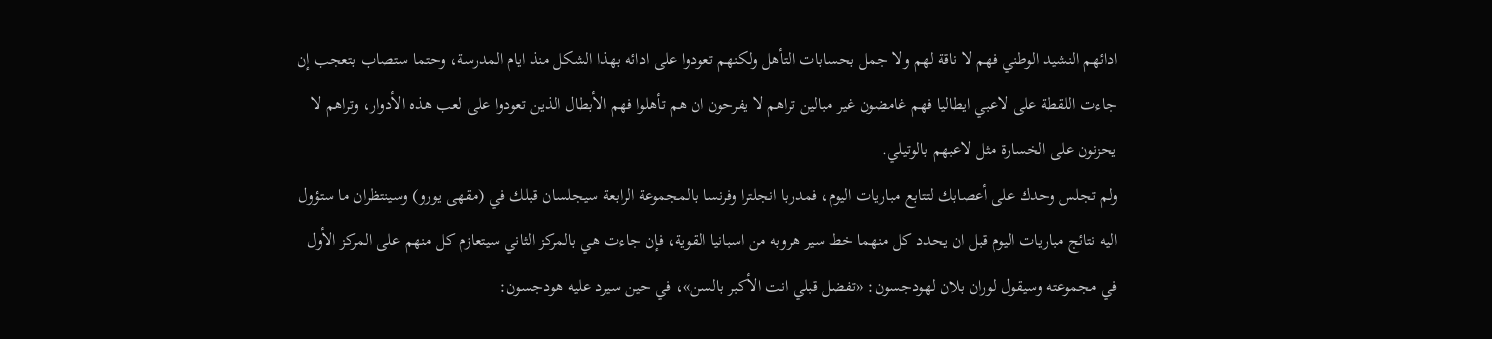ادائهم النشيد الوطني فهم لا ناقة لهم ولا جمل بحسابات التأهل ولكنهم تعودوا على ادائه بهذا الشكل منذ ايام المدرسة، وحتما ستصاب بتعجب إن جاءت اللقطة على لاعبي ايطاليا فهم غامضون غير مبالين تراهم لا يفرحون ان هم تأهلوا فهم الأبطال الذين تعودوا على لعب هذه الأدوار، وتراهم لا يحزنون على الخسارة مثل لاعبهم بالوتيلي.
ولم تجلس وحدك على أعصابك لتتابع مباريات اليوم، فمدربا انجلترا وفرنسا بالمجموعة الرابعة سيجلسان قبلك في (مقهى يورو) وسينتظران ما ستؤول اليه نتائج مباريات اليوم قبل ان يحدد كل منهما خط سير هروبه من اسبانيا القوية، فإن جاءت هي بالمركز الثاني سيتعازم كل منهم على المركز الأول في مجموعته وسيقول لوران بلان لهودجسون: «تفضل قبلي انت الأكبر بالسن»، في حين سيرد عليه هودجسون: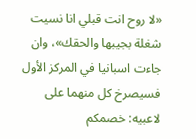«لا روح انت قبلي انا نسيت شغلة بجيبها والحقك»، وان جاءت اسبانيا في المركز الأول فسيصرخ كل منهما على لاعبيه: خصمكم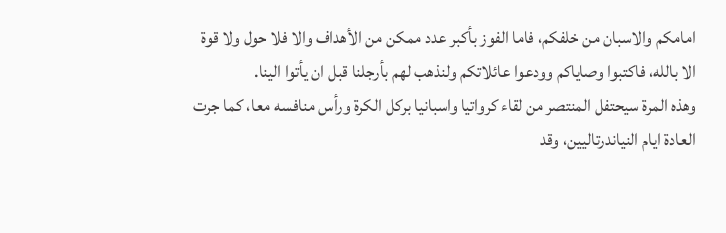امامكم والاسبان من خلفكم، فاما الفوز بأكبر عدد ممكن من الأهداف والا فلا حول ولا قوة الا بالله، فاكتبوا وصاياكم وودعوا عائلاتكم ولنذهب لهم بأرجلنا قبل ان يأتوا الينا.
وهذه المرة سيحتفل المنتصر من لقاء كرواتيا واسبانيا بركل الكرة ورأس منافسه معا، كما جرت العادة ايام النياندرتاليين، وقد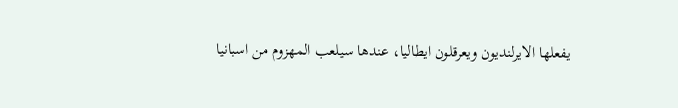يفعلها الايرلنديون ويعرقلون ايطاليا، عندها سيلعب المهزوم من اسبانيا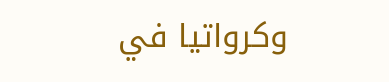وكرواتيا في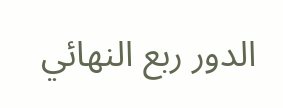الدور ربع النهائي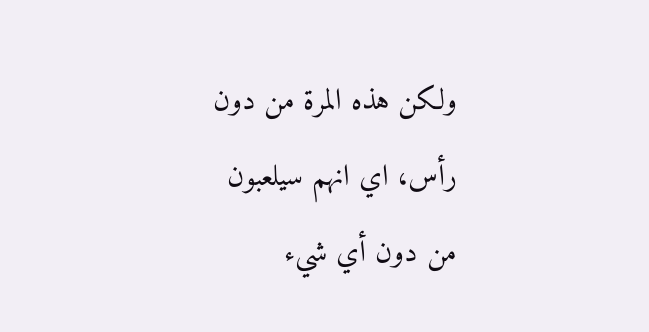ولكن هذه المرة من دون رأس، اي انهم سيلعبون من دون أي شيء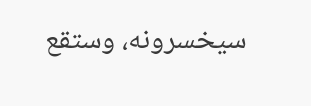سيخسرونه، وستقع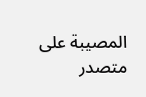المصيبة على متصدر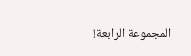المجموعة الرابعة!